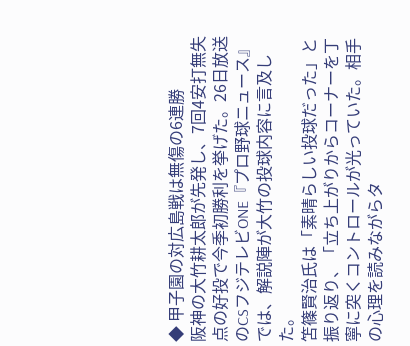◆ 甲子園の対広島戦は無傷の6連勝
阪神の大竹耕太郎が先発し、7回4安打無失点の好投で今季初勝利を挙げた。26日放送のCSフジテレビONE『プロ野球ニュース』では、解説陣が大竹の投球内容に言及した。
笘篠賢治氏は「素晴らしい投球だった」と振り返り、「立ち上がりからコーナーを丁寧に突くコントロールが光っていた。相手の心理を読みながらタ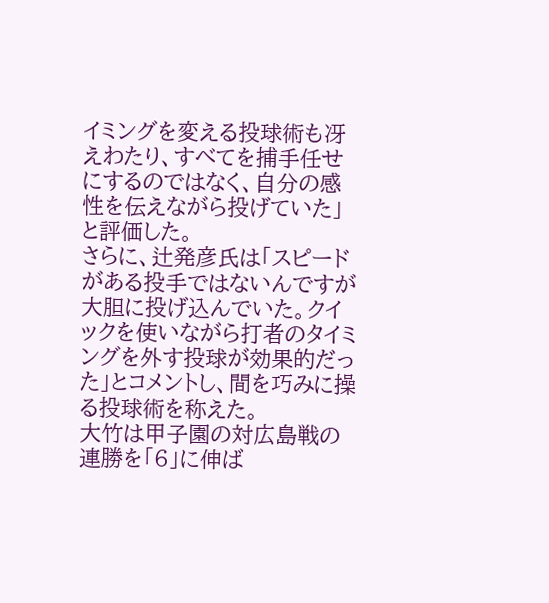イミングを変える投球術も冴えわたり、すべてを捕手任せにするのではなく、自分の感性を伝えながら投げていた」と評価した。
さらに、辻発彦氏は「スピードがある投手ではないんですが大胆に投げ込んでいた。クイックを使いながら打者のタイミングを外す投球が効果的だった」とコメントし、間を巧みに操る投球術を称えた。
大竹は甲子園の対広島戦の連勝を「6」に伸ば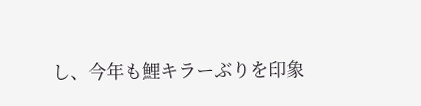し、今年も鯉キラーぶりを印象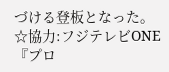づける登板となった。
☆協力:フジテレビONE『プロ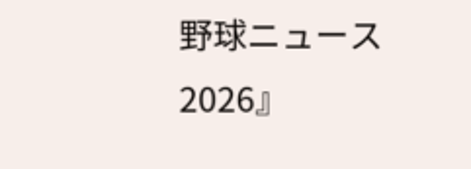野球ニュース2026』